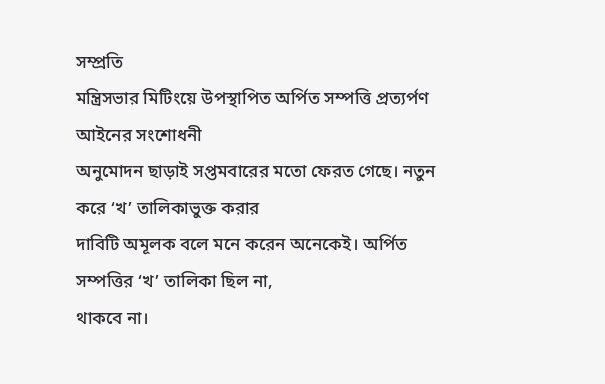সম্প্রতি
মন্ত্রিসভার মিটিংয়ে উপস্থাপিত অর্পিত সম্পত্তি প্রত্যর্পণ আইনের সংশোধনী
অনুমোদন ছাড়াই সপ্তমবারের মতো ফেরত গেছে। নতুন করে ‘খ’ তালিকাভুক্ত করার
দাবিটি অমূলক বলে মনে করেন অনেকেই। অর্পিত সম্পত্তির ‘খ’ তালিকা ছিল না,
থাকবে না।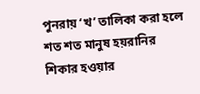পুনরায় ‘খ’ তালিকা করা হলে শত শত মানুষ হয়রানির শিকার হওয়ার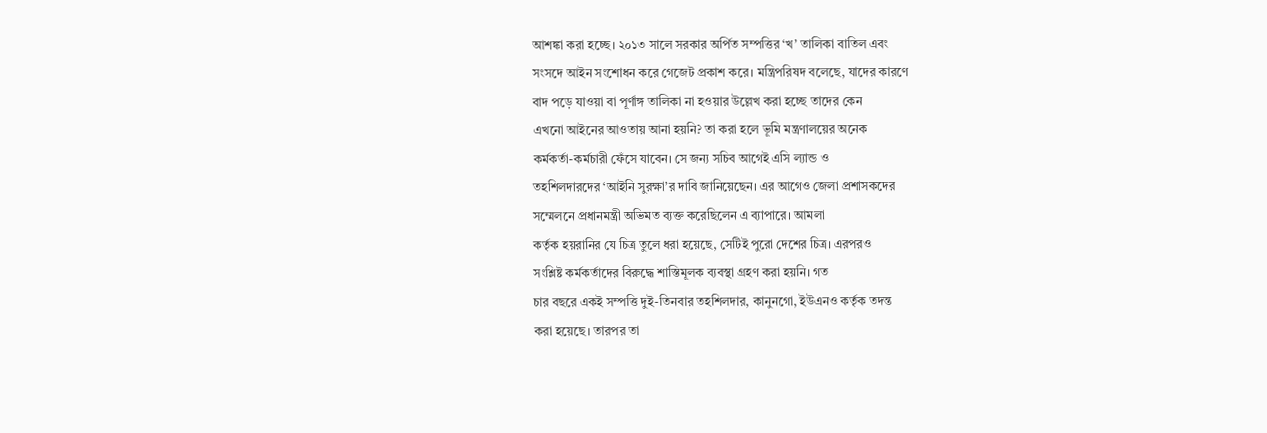আশঙ্কা করা হচ্ছে। ২০১৩ সালে সরকার অর্পিত সম্পত্তির ‘খ’ তালিকা বাতিল এবং
সংসদে আইন সংশোধন করে গেজেট প্রকাশ করে। মন্ত্রিপরিষদ বলেছে, যাদের কারণে
বাদ পড়ে যাওয়া বা পূর্ণাঙ্গ তালিকা না হওয়ার উল্লেখ করা হচ্ছে তাদের কেন
এখনো আইনের আওতায় আনা হয়নি? তা করা হলে ভূমি মন্ত্রণালয়ের অনেক
কর্মকর্তা-কর্মচারী ফেঁসে যাবেন। সে জন্য সচিব আগেই এসি ল্যান্ড ও
তহশিলদারদের ‘আইনি সুরক্ষা’র দাবি জানিয়েছেন। এর আগেও জেলা প্রশাসকদের
সম্মেলনে প্রধানমন্ত্রী অভিমত ব্যক্ত করেছিলেন এ ব্যাপারে। আমলা
কর্তৃক হয়রানির যে চিত্র তুলে ধরা হয়েছে, সেটিই পুরো দেশের চিত্র। এরপরও
সংশ্লিষ্ট কর্মকর্তাদের বিরুদ্ধে শাস্তিমূলক ব্যবস্থা গ্রহণ করা হয়নি। গত
চার বছরে একই সম্পত্তি দুই-তিনবার তহশিলদার, কানুনগো, ইউএনও কর্তৃক তদন্ত
করা হয়েছে। তারপর তা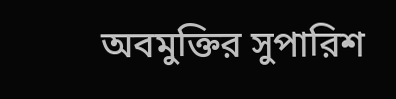অবমুক্তির সুপারিশ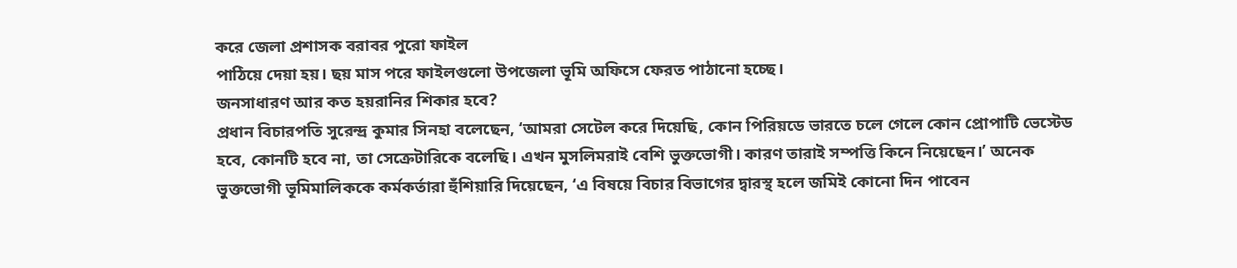করে জেলা প্রশাসক বরাবর পুরো ফাইল
পাঠিয়ে দেয়া হয়। ছয় মাস পরে ফাইলগুলো উপজেলা ভূমি অফিসে ফেরত পাঠানো হচ্ছে।
জনসাধারণ আর কত হয়রানির শিকার হবে?
প্রধান বিচারপতি সুরেন্দ্র কুমার সিনহা বলেছেন, ‘আমরা সেটেল করে দিয়েছি, কোন পিরিয়ডে ভারতে চলে গেলে কোন প্রোপাটি ভেস্টেড হবে, কোনটি হবে না, তা সেক্রেটারিকে বলেছি। এখন মুসলিমরাই বেশি ভুক্তভোগী। কারণ তারাই সম্পত্তি কিনে নিয়েছেন।’ অনেক ভুক্তভোগী ভূমিমালিককে কর্মকর্তারা হুঁশিয়ারি দিয়েছেন, ‘এ বিষয়ে বিচার বিভাগের দ্বারস্থ হলে জমিই কোনো দিন পাবেন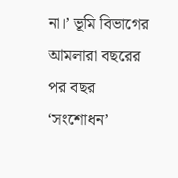না।’ ভূমি বিভাগের আমলারা বছরের পর বছর ‘সংশোধন’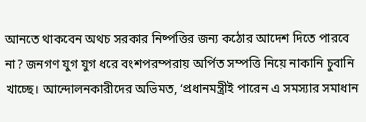আনতে থাকবেন অথচ সরকার নিষ্পত্তির জন্য কঠোর আদেশ দিতে পারবে না? জনগণ যুগ যুগ ধরে বংশপরম্পরায় অর্পিত সম্পত্তি নিয়ে নাকানি চুবানি খাচ্ছে। আন্দোলনকারীদের অভিমত, ‘প্রধানমন্ত্রীই পারেন এ সমস্যার সমাধান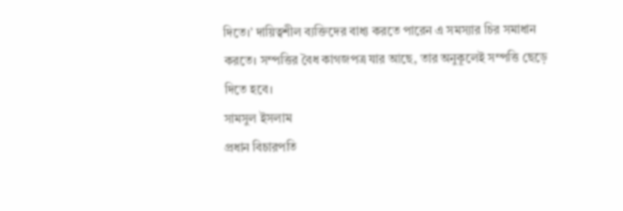দিতে।’ দায়িত্বশীল ব্যক্তিদের বাধ্য করতে পারেন এ সমস্যার চির সমাধান করতে। সম্পত্তির বৈধ কাগজপত্র যার আছে, তার অনুকূলেই সম্পত্তি ছেড়ে দিতে হবে।
সামসুল ইসলাম
প্রধান বিচারপতি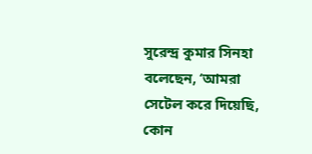সুরেন্দ্র কুমার সিনহা বলেছেন, ‘আমরা সেটেল করে দিয়েছি, কোন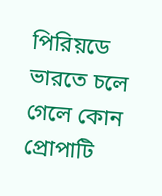পিরিয়ডে ভারতে চলে গেলে কোন প্রোপাটি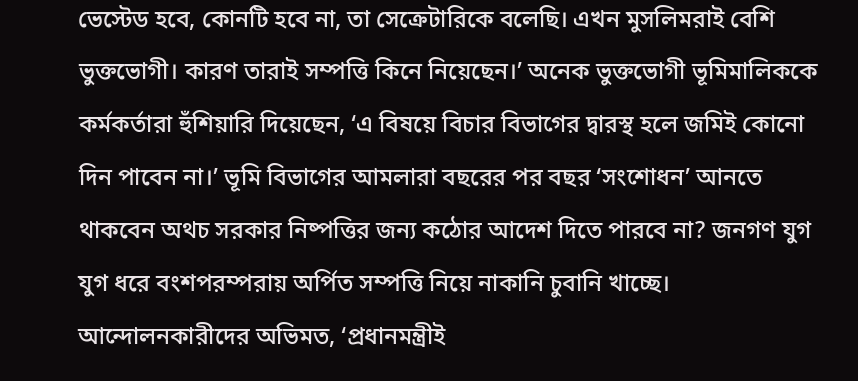ভেস্টেড হবে, কোনটি হবে না, তা সেক্রেটারিকে বলেছি। এখন মুসলিমরাই বেশি ভুক্তভোগী। কারণ তারাই সম্পত্তি কিনে নিয়েছেন।’ অনেক ভুক্তভোগী ভূমিমালিককে কর্মকর্তারা হুঁশিয়ারি দিয়েছেন, ‘এ বিষয়ে বিচার বিভাগের দ্বারস্থ হলে জমিই কোনো দিন পাবেন না।’ ভূমি বিভাগের আমলারা বছরের পর বছর ‘সংশোধন’ আনতে থাকবেন অথচ সরকার নিষ্পত্তির জন্য কঠোর আদেশ দিতে পারবে না? জনগণ যুগ যুগ ধরে বংশপরম্পরায় অর্পিত সম্পত্তি নিয়ে নাকানি চুবানি খাচ্ছে। আন্দোলনকারীদের অভিমত, ‘প্রধানমন্ত্রীই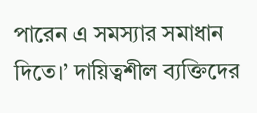পারেন এ সমস্যার সমাধান দিতে।’ দায়িত্বশীল ব্যক্তিদের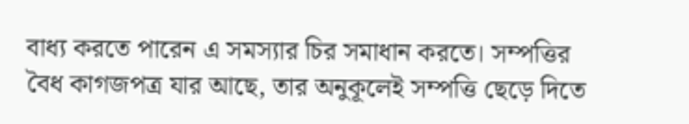বাধ্য করতে পারেন এ সমস্যার চির সমাধান করতে। সম্পত্তির বৈধ কাগজপত্র যার আছে, তার অনুকূলেই সম্পত্তি ছেড়ে দিতে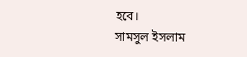হবে।
সামসুল ইসলাম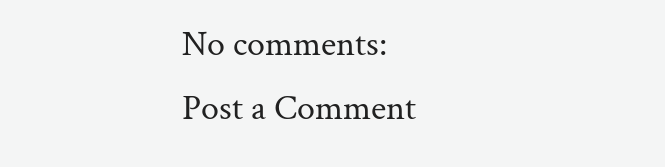No comments:
Post a Comment